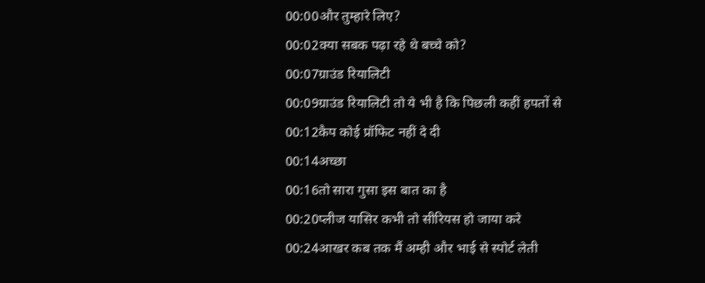00:00और तुम्हारे लिए?
00:02क्या सबक पढ़ा रहे थे बच्चे को?
00:07ग्राउंड रियालिटी
00:09ग्राउंड रियालिटी तो ये भी है कि पिछली कहीं हपतों से
00:12कैप कोई प्रॉफिट नहीं दे दी
00:14अच्छा
00:16तो सारा गुसा इस बात का है
00:20प्लीज यासिर कभी तो सीरियस हो जाया करे
00:24आखर कब तक मैं अम्ही और भाई से स्पोर्ट लेती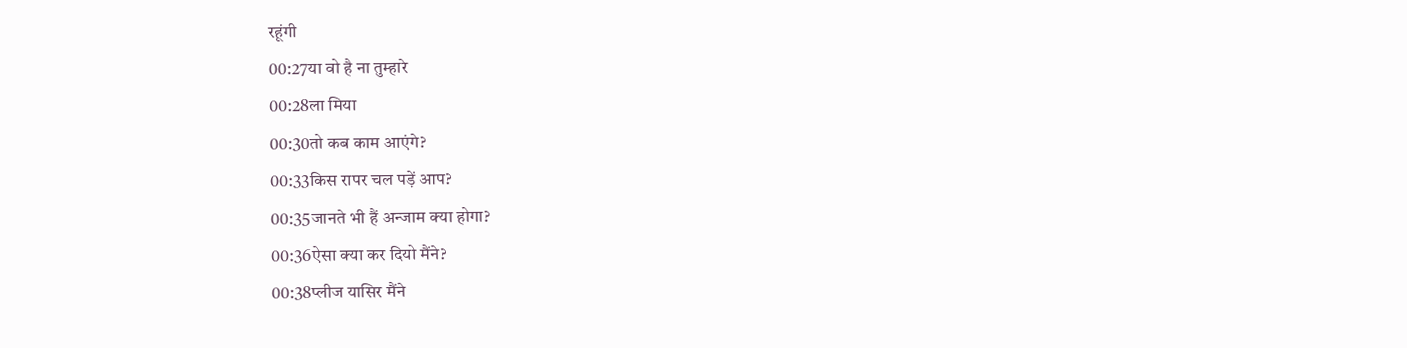रहूंगी
00:27या वो है ना तुम्हारे
00:28ला मिया
00:30तो कब काम आएंगे?
00:33किस रापर चल पड़ें आप?
00:35जानते भी हैं अन्जाम क्या होगा?
00:36ऐसा क्या कर दियो मैंने?
00:38प्लीज यासिर मैंने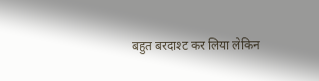बहुत बरदाश्ट कर लिया लेकिन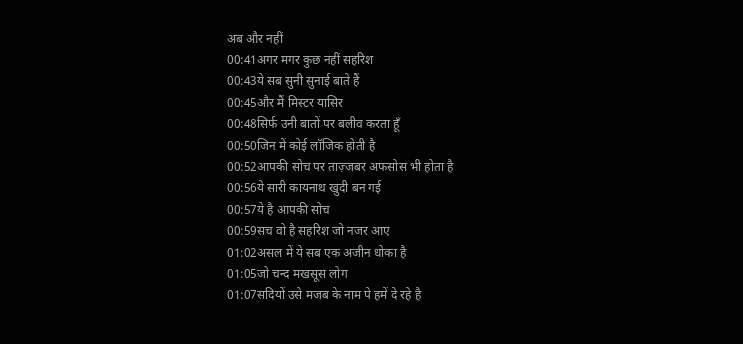अब और नहीं
00:41अगर मगर कुछ नहीं सहरिश
00:43ये सब सुनी सुनाई बाते हैं
00:45और मैं मिस्टर यासिर
00:48सिर्फ उनी बातों पर बलीव करता हूँ
00:50जिन में कोई लॉजिक होती है
00:52आपकी सोच पर ताज़्जबर अफसोस भी होता है
00:56ये सारी कायनाथ खुदी बन गई
00:57ये है आपकी सोच
00:59सच वो है सहरिश जो नजर आए
01:02असल में ये सब एक अजीन धोका है
01:05जो चन्द मखसूस लोग
01:07सदियों उसे मजब के नाम पे हमें दे रहे है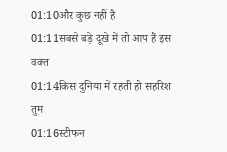01:10और कुछ नहीं है
01:11सबसे बड़े दूखे में तो आप हैं इस वक्त
01:14किस दुनिया में रहती हो सहरिश तुम
01:16स्टीफन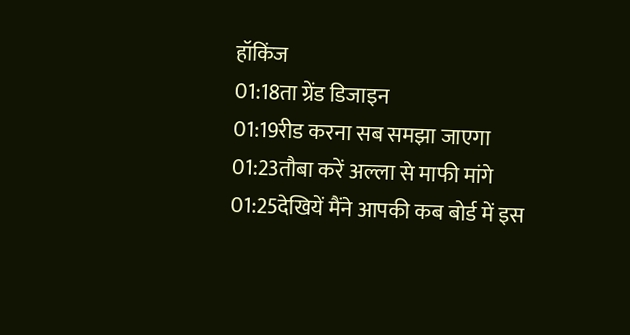हॉकिंज
01:18ता ग्रेंड डिजाइन
01:19रीड करना सब समझा जाएगा
01:23तौबा करें अल्ला से माफी मांगे
01:25देखियें मैंने आपकी कब बोर्ड में इस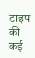टाइप की कई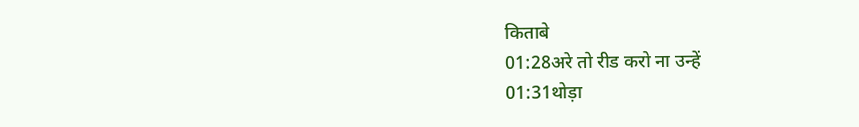किताबे
01:28अरे तो रीड करो ना उन्हें
01:31थोड़ा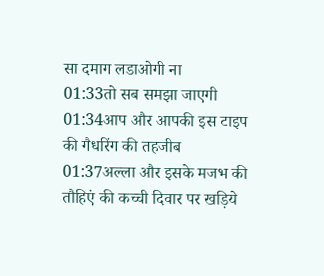सा दमाग लडाओगी ना
01:33तो सब समझा जाएगी
01:34आप और आपकी इस टाइप की गैधरिंग की तहजीब
01:37अल्ला और इसके मजभ की तौहिएं की कच्ची दिवार पर खड़िये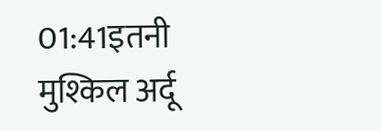01:41इतनी मुश्किल अर्दू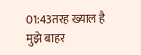01:43तरह ख्याल है मुझे बाहर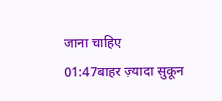जाना चाहिए
01:47बाहर ज़्यादा सुकून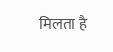मिलता है